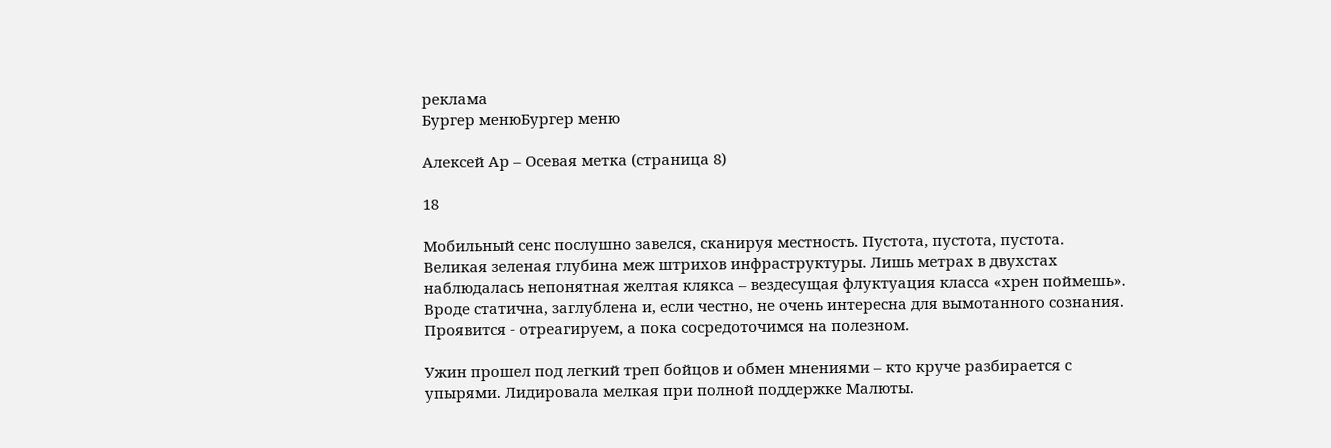реклама
Бургер менюБургер меню

Алексей Ар – Осевая метка (страница 8)

18

Мобильный сенс послушно завелся, сканируя местность. Пустота, пустота, пустота. Великая зеленая глубина меж штрихов инфраструктуры. Лишь метрах в двухстах наблюдалась непонятная желтая клякса – вездесущая флуктуация класса «хрен поймешь». Вроде статична, заглублена и, если честно, не очень интересна для вымотанного сознания. Проявится - отреагируем, а пока сосредоточимся на полезном.

Ужин прошел под легкий треп бойцов и обмен мнениями – кто круче разбирается с упырями. Лидировала мелкая при полной поддержке Малюты.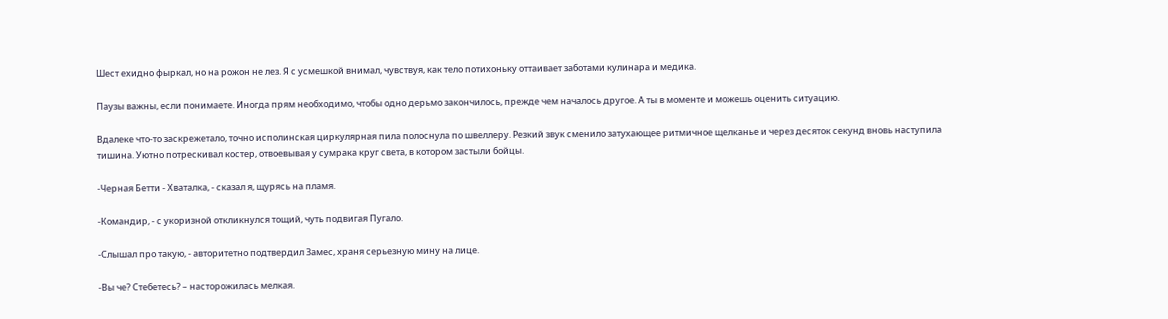Шест ехидно фыркал, но на рожон не лез. Я с усмешкой внимал, чувствуя, как тело потихоньку оттаивает заботами кулинара и медика.

Паузы важны, если понимаете. Иногда прям необходимо, чтобы одно дерьмо закончилось, прежде чем началось другое. А ты в моменте и можешь оценить ситуацию.

Вдалеке что-то заскрежетало, точно исполинская циркулярная пила полоснула по швеллеру. Резкий звук сменило затухающее ритмичное щелканье и через десяток секунд вновь наступила тишина. Уютно потрескивал костер, отвоевывая у сумрака круг света, в котором застыли бойцы.

-Черная Бетти - Хваталка, - сказал я, щурясь на пламя.

-Командир, - с укоризной откликнулся тощий, чуть подвигая Пугало.

-Слышал про такую, - авторитетно подтвердил Замес, храня серьезную мину на лице.

-Вы че? Стебетесь? – насторожилась мелкая.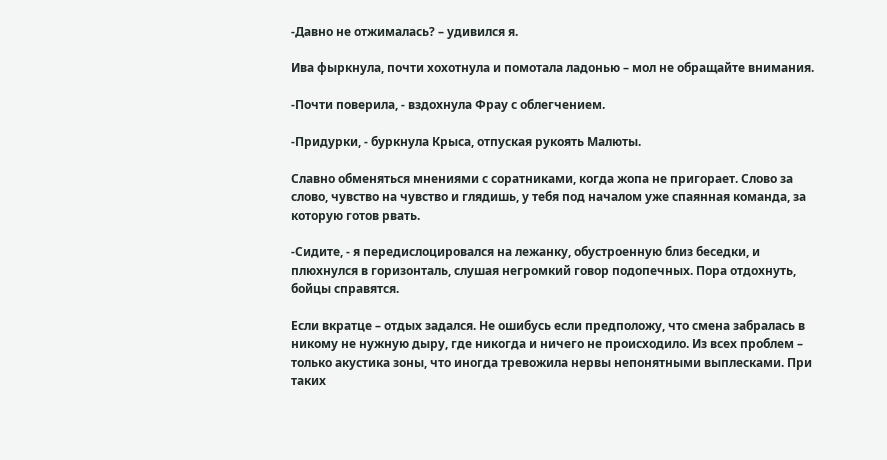-Давно не отжималась? – удивился я.

Ива фыркнула, почти хохотнула и помотала ладонью – мол не обращайте внимания.

-Почти поверила, - вздохнула Фрау с облегчением.

-Придурки, - буркнула Крыса, отпуская рукоять Малюты.

Славно обменяться мнениями с соратниками, когда жопа не пригорает. Слово за слово, чувство на чувство и глядишь, у тебя под началом уже спаянная команда, за которую готов рвать.

-Сидите, - я передислоцировался на лежанку, обустроенную близ беседки, и плюхнулся в горизонталь, слушая негромкий говор подопечных. Пора отдохнуть, бойцы справятся.

Если вкратце – отдых задался. Не ошибусь если предположу, что смена забралась в никому не нужную дыру, где никогда и ничего не происходило. Из всех проблем – только акустика зоны, что иногда тревожила нервы непонятными выплесками. При таких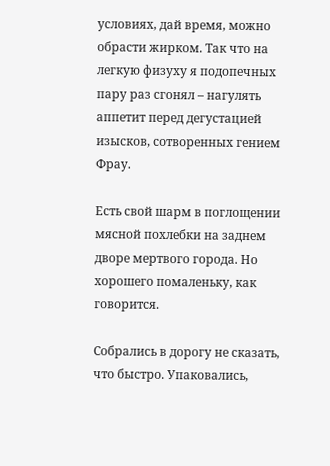условиях, дай время, можно обрасти жирком. Так что на легкую физуху я подопечных пару раз сгонял – нагулять аппетит перед дегустацией изысков, сотворенных гением Фрау.

Есть свой шарм в поглощении мясной похлебки на заднем дворе мертвого города. Но хорошего помаленьку, как говорится.

Собрались в дорогу не сказать, что быстро. Упаковались,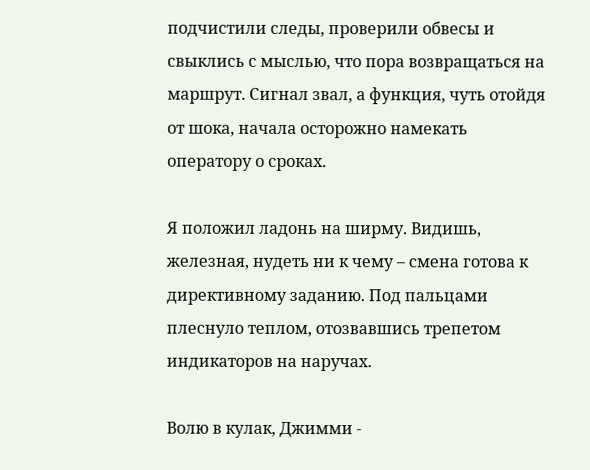подчистили следы, проверили обвесы и свыклись с мыслью, что пора возвращаться на маршрут. Сигнал звал, а функция, чуть отойдя от шока, начала осторожно намекать оператору о сроках.

Я положил ладонь на ширму. Видишь, железная, нудеть ни к чему – смена готова к директивному заданию. Под пальцами плеснуло теплом, отозвавшись трепетом индикаторов на наручах.

Волю в кулак, Джимми -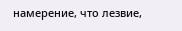намерение, что лезвие,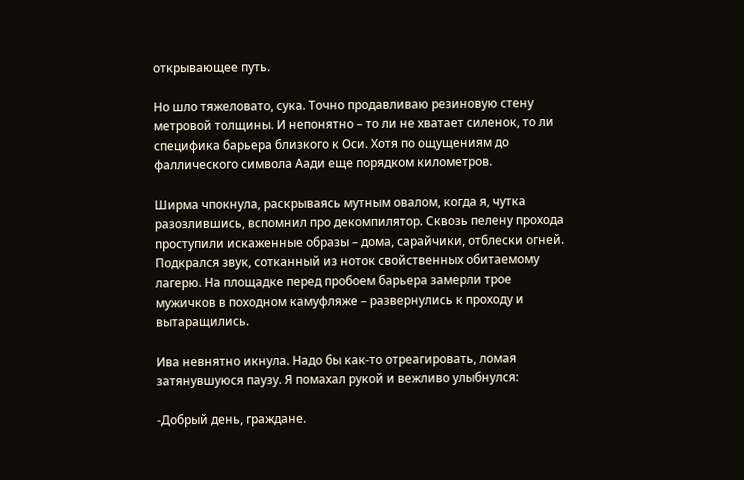открывающее путь.

Но шло тяжеловато, сука. Точно продавливаю резиновую стену метровой толщины. И непонятно – то ли не хватает силенок, то ли специфика барьера близкого к Оси. Хотя по ощущениям до фаллического символа Аади еще порядком километров.

Ширма чпокнула, раскрываясь мутным овалом, когда я, чутка разозлившись, вспомнил про декомпилятор. Сквозь пелену прохода проступили искаженные образы – дома, сарайчики, отблески огней. Подкрался звук, сотканный из ноток свойственных обитаемому лагерю. На площадке перед пробоем барьера замерли трое мужичков в походном камуфляже – развернулись к проходу и вытаращились.

Ива невнятно икнула. Надо бы как-то отреагировать, ломая затянувшуюся паузу. Я помахал рукой и вежливо улыбнулся:

-Добрый день, граждане.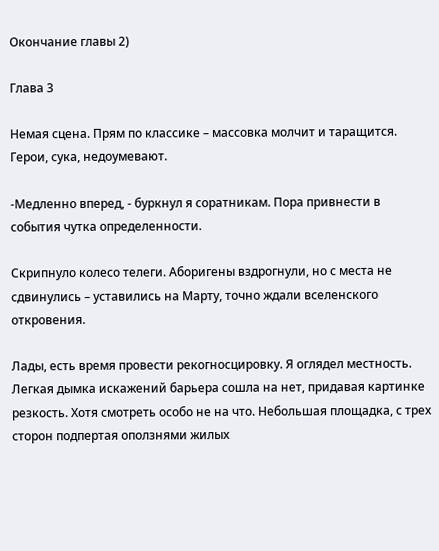Окончание главы 2)

Глава 3

Немая сцена. Прям по классике – массовка молчит и таращится. Герои, сука, недоумевают.

-Медленно вперед, - буркнул я соратникам. Пора привнести в события чутка определенности.

Скрипнуло колесо телеги. Аборигены вздрогнули, но с места не сдвинулись – уставились на Марту, точно ждали вселенского откровения.

Лады, есть время провести рекогносцировку. Я оглядел местность. Легкая дымка искажений барьера сошла на нет, придавая картинке резкость. Хотя смотреть особо не на что. Небольшая площадка, с трех сторон подпертая оползнями жилых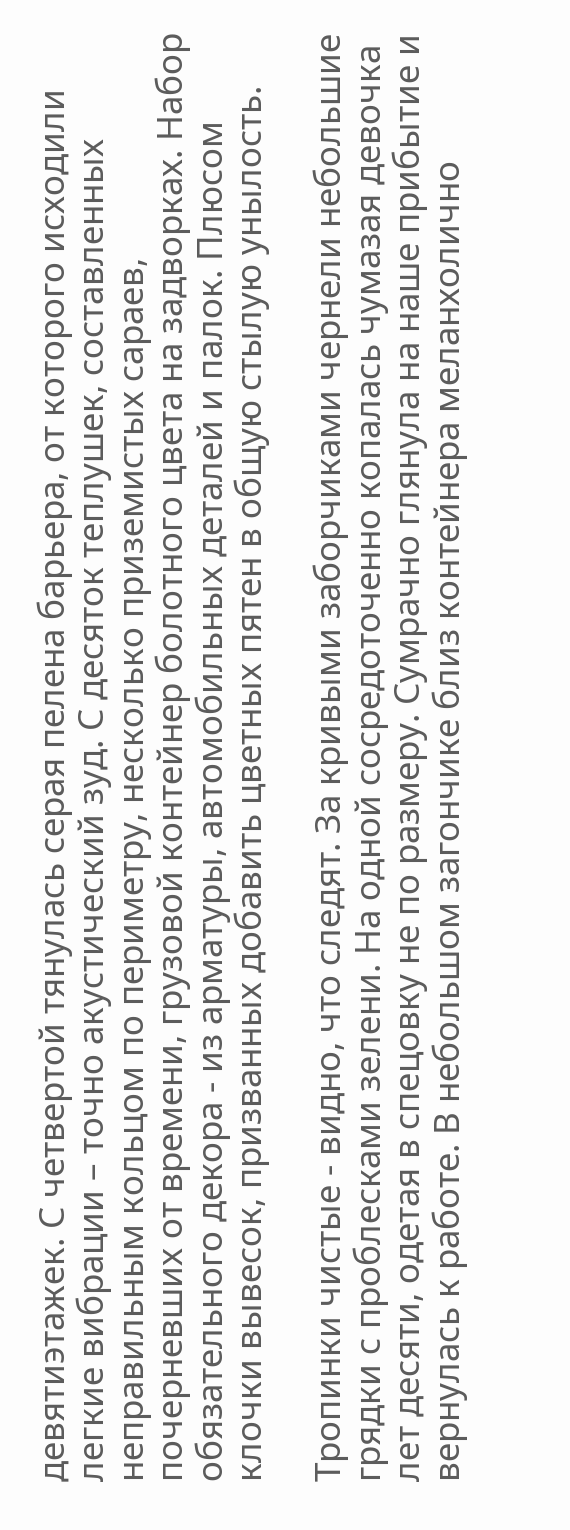девятиэтажек. С четвертой тянулась серая пелена барьера, от которого исходили легкие вибрации – точно акустический зуд. С десяток теплушек, составленных неправильным кольцом по периметру, несколько приземистых сараев, почерневших от времени, грузовой контейнер болотного цвета на задворках. Набор обязательного декора - из арматуры, автомобильных деталей и палок. Плюсом клочки вывесок, призванных добавить цветных пятен в общую стылую унылость.

Тропинки чистые - видно, что следят. За кривыми заборчиками чернели небольшие грядки с проблесками зелени. На одной сосредоточенно копалась чумазая девочка лет десяти, одетая в спецовку не по размеру. Сумрачно глянула на наше прибытие и вернулась к работе. В небольшом загончике близ контейнера меланхолично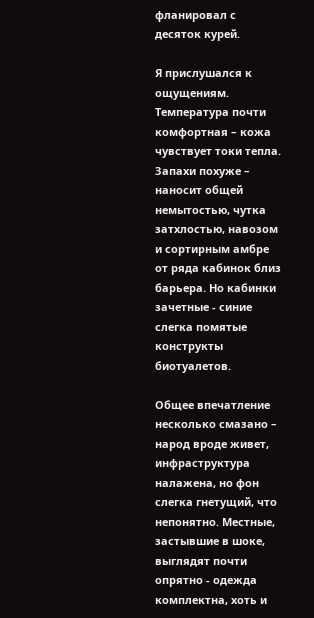фланировал с десяток курей.

Я прислушался к ощущениям. Температура почти комфортная – кожа чувствует токи тепла. Запахи похуже – наносит общей немытостью, чутка затхлостью, навозом и сортирным амбре от ряда кабинок близ барьера. Но кабинки зачетные - синие слегка помятые конструкты биотуалетов.

Общее впечатление несколько смазано – народ вроде живет, инфраструктура налажена, но фон слегка гнетущий, что непонятно. Местные, застывшие в шоке, выглядят почти опрятно - одежда комплектна, хоть и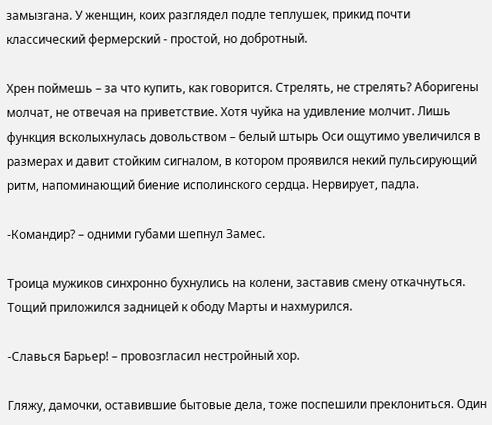замызгана. У женщин, коих разглядел подле теплушек, прикид почти классический фермерский - простой, но добротный.

Хрен поймешь – за что купить, как говорится. Стрелять, не стрелять? Аборигены молчат, не отвечая на приветствие. Хотя чуйка на удивление молчит. Лишь функция всколыхнулась довольством – белый штырь Оси ощутимо увеличился в размерах и давит стойким сигналом, в котором проявился некий пульсирующий ритм, напоминающий биение исполинского сердца. Нервирует, падла.

-Командир? – одними губами шепнул Замес.

Троица мужиков синхронно бухнулись на колени, заставив смену откачнуться. Тощий приложился задницей к ободу Марты и нахмурился.

-Славься Барьер! – провозгласил нестройный хор.

Гляжу, дамочки, оставившие бытовые дела, тоже поспешили преклониться. Один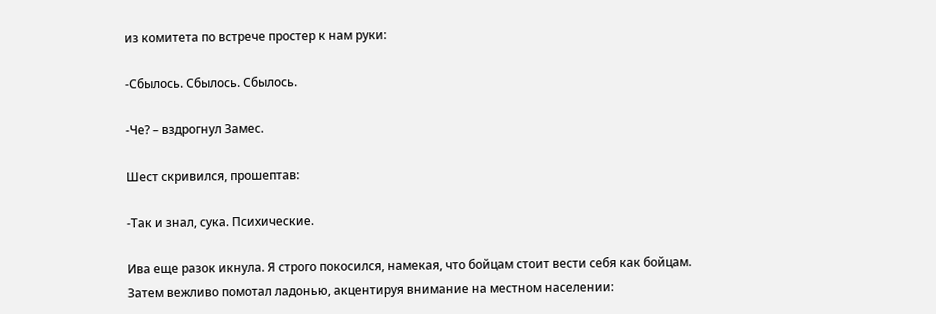из комитета по встрече простер к нам руки:

-Сбылось. Сбылось. Сбылось.

-Че? – вздрогнул Замес.

Шест скривился, прошептав:

-Так и знал, сука. Психические.

Ива еще разок икнула. Я строго покосился, намекая, что бойцам стоит вести себя как бойцам. Затем вежливо помотал ладонью, акцентируя внимание на местном населении: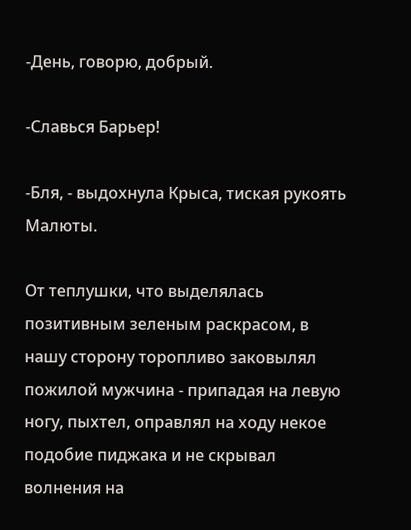-День, говорю, добрый.

-Славься Барьер!

-Бля, - выдохнула Крыса, тиская рукоять Малюты.

От теплушки, что выделялась позитивным зеленым раскрасом, в нашу сторону торопливо заковылял пожилой мужчина - припадая на левую ногу, пыхтел, оправлял на ходу некое подобие пиджака и не скрывал волнения на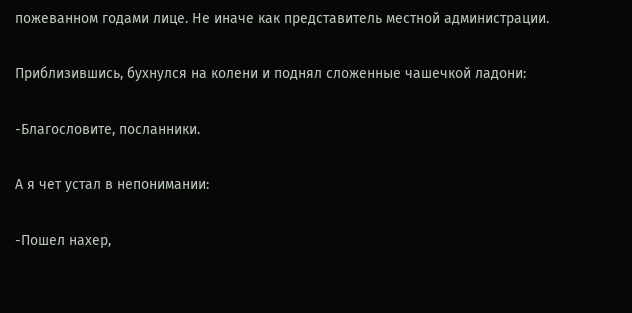пожеванном годами лице. Не иначе как представитель местной администрации.

Приблизившись, бухнулся на колени и поднял сложенные чашечкой ладони:

-Благословите, посланники.

А я чет устал в непонимании:

-Пошел нахер,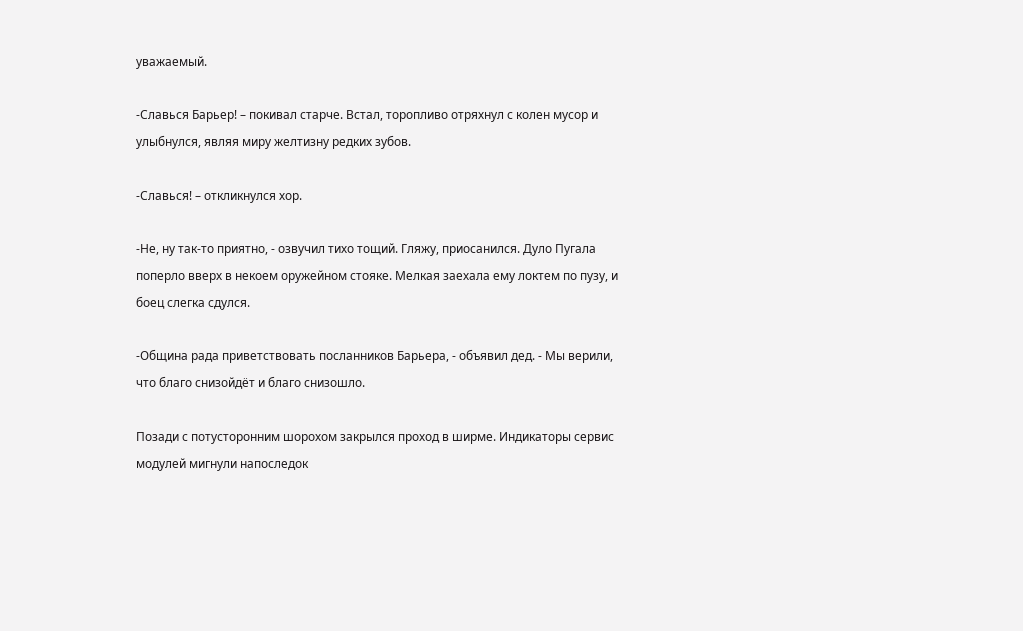уважаемый.

-Славься Барьер! – покивал старче. Встал, торопливо отряхнул с колен мусор и улыбнулся, являя миру желтизну редких зубов.

-Славься! – откликнулся хор.

-Не, ну так-то приятно, - озвучил тихо тощий. Гляжу, приосанился. Дуло Пугала поперло вверх в некоем оружейном стояке. Мелкая заехала ему локтем по пузу, и боец слегка сдулся.

-Община рада приветствовать посланников Барьера, - объявил дед. - Мы верили, что благо снизойдёт и благо снизошло.

Позади с потусторонним шорохом закрылся проход в ширме. Индикаторы сервис модулей мигнули напоследок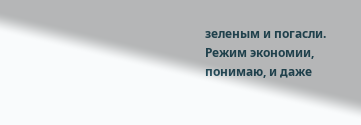зеленым и погасли. Режим экономии, понимаю, и даже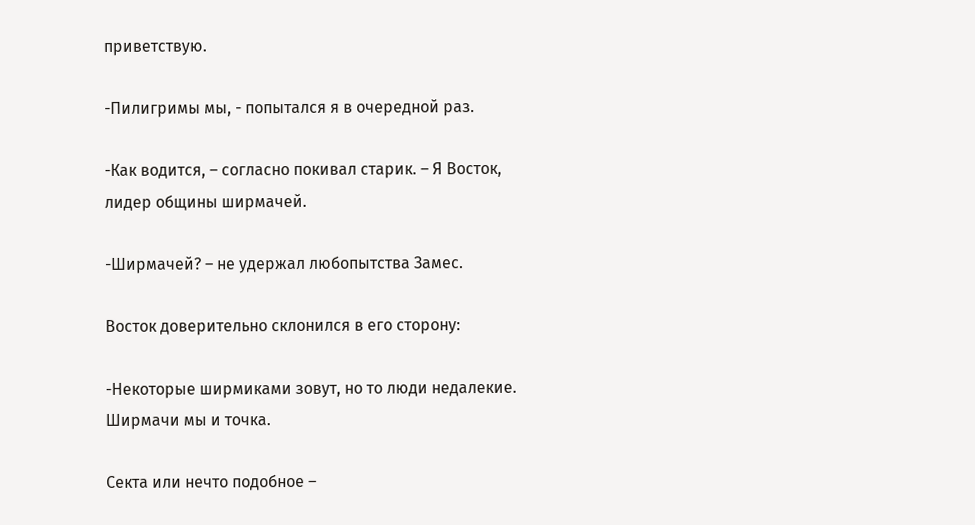приветствую.

-Пилигримы мы, - попытался я в очередной раз.

-Как водится, – согласно покивал старик. – Я Восток, лидер общины ширмачей.

-Ширмачей? – не удержал любопытства Замес.

Восток доверительно склонился в его сторону:

-Некоторые ширмиками зовут, но то люди недалекие. Ширмачи мы и точка.

Секта или нечто подобное –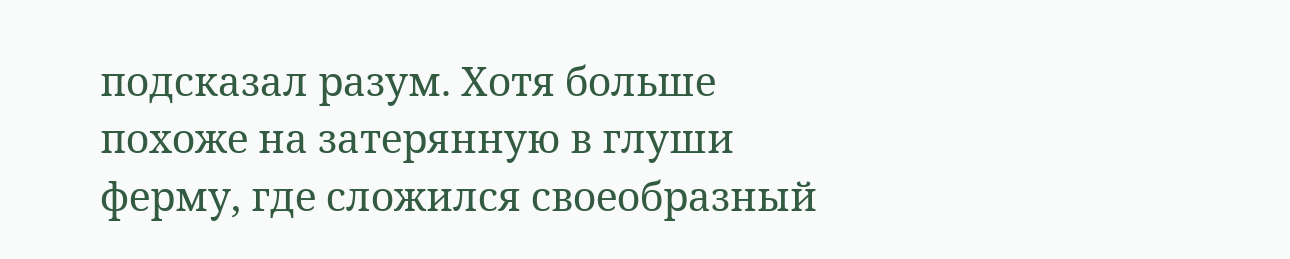подсказал разум. Хотя больше похоже на затерянную в глуши ферму, где сложился своеобразный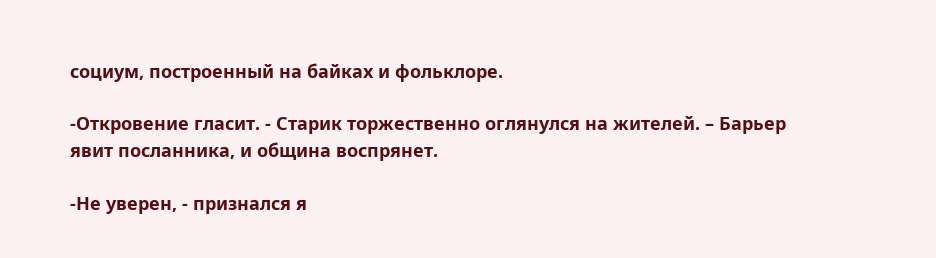социум, построенный на байках и фольклоре.

-Откровение гласит. - Старик торжественно оглянулся на жителей. – Барьер явит посланника, и община воспрянет.

-Не уверен, - признался я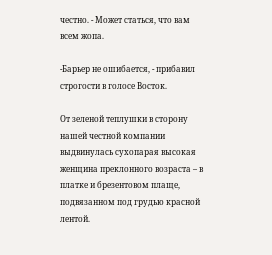честно. - Может статься, что вам всем жопа.

-Барьер не ошибается, - прибавил строгости в голосе Восток.

От зеленой теплушки в сторону нашей честной компании выдвинулась сухопарая высокая женщина преклонного возраста – в платке и брезентовом плаще, подвязанном под грудью красной лентой.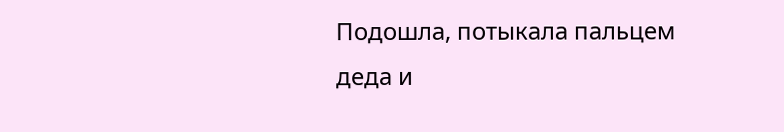Подошла, потыкала пальцем деда и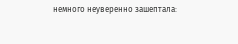немного неуверенно зашептала: